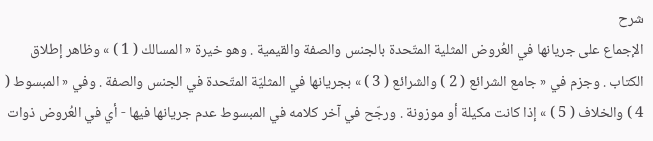شرح
الإجماع على جريانها في العُروض المثلية المتّحدة بالجنس والصفة والقيمية . وهو خيرة « المسالك ( 1 ) » وظاهر إطلاق الكتاب . وجزم في « جامع الشرائع ( 2 ) والشرائع ( 3 ) » بجريانها في المثليّة المتّحدة في الجنس والصفة . وفي « المبسوط ( 4 ) والخلاف ( 5 ) » إذا كانت مكيلة أو موزونة . ورجّح في آخر كلامه في المبسوط عدم جريانها فيها - أي في العُروض ذوات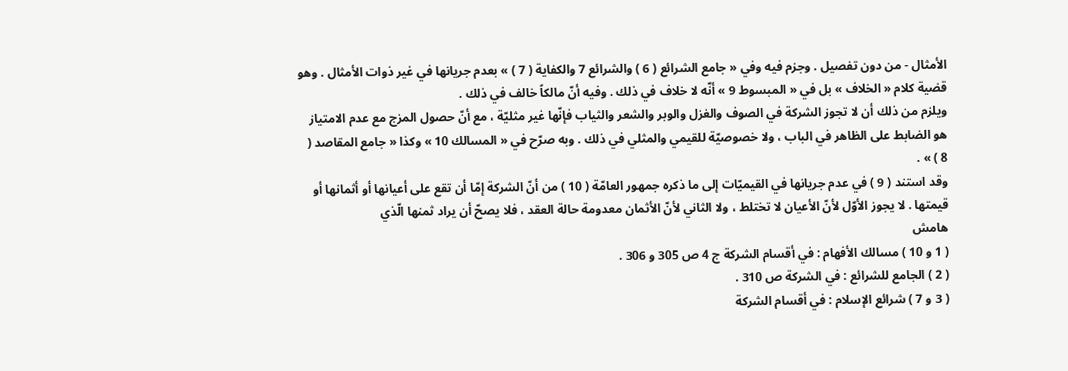الأمثال - من دون تفصيل . وجزم فيه وفي « جامع الشرائع ( 6 ) والشرائع 7 والكفاية ( 7 ) » بعدم جريانها في غير ذوات الأمثال . وهو قضية كلام « الخلاف » بل في « المبسوط 9 » أنّه لا خلاف في ذلك . وفيه أنّ مالكاً خالف في ذلك .
ويلزم من ذلك أن لا تجوز الشركة في الصوف والغزل والوبر والشعر والثياب فإنّها غير مثليّة ، مع أنّ حصول المزج مع عدم الامتياز هو الضابط على الظاهر في الباب ، ولا خصوصيّة للقيمي والمثلي في ذلك . وبه صرّح في « المسالك 10 » وكذا « جامع المقاصد ( 8 ) » .
وقد استند ( 9 ) في عدم جريانها في القيميّات إلى ما ذكره جمهور العامّة ( 10 ) من أنّ الشركة إمّا أن تقع على أعيانها أو أثمانها أو قيمتها . لا يجوز الأوّل لأنّ الأعيان لا تختلط ، ولا الثاني لأنّ الأثمان معدومة حالة العقد ، فلا يصحّ أن يراد ثمنها الّذي
هامش
( 1 و 10 ) مسالك الأفهام : في أقسام الشركة ج 4 ص 305 و 306 .
( 2 ) الجامع للشرائع : في الشركة ص 310 .
( 3 و 7 ) شرائع الإسلام : في أقسام الشركة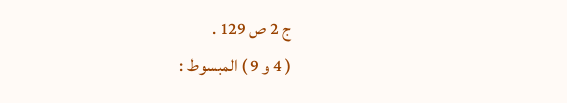ج 2 ص 129 .
( 4 و 9 ) المبسوط :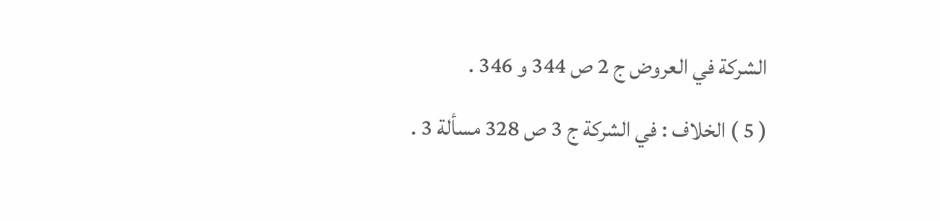الشركة في العروض ج 2 ص 344 و 346 .
( 5 ) الخلاف : في الشركة ج 3 ص 328 مسألة 3 .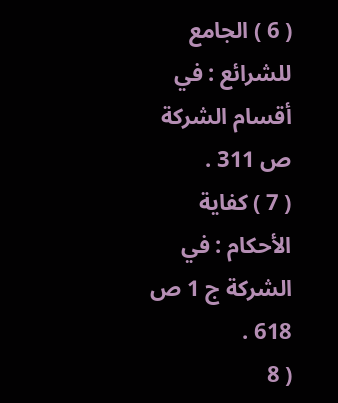( 6 ) الجامع للشرائع : في أقسام الشركة ص 311 .
( 7 ) كفاية الأحكام : في الشركة ج 1 ص 618 .
( 8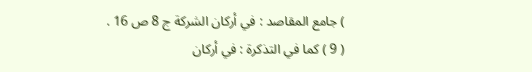) جامع المقاصد : في أركان الشركة ج 8 ص 16 .
( 9 ) كما في التذكرة : في أركان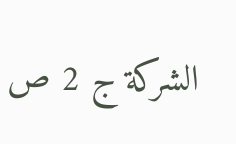الشركة ج 2 ص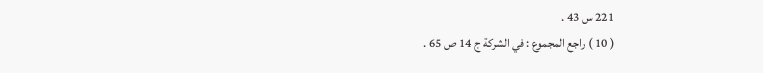221 س 43 .
( 10 ) راجع المجموع : في الشركة ج 14 ص 65 .